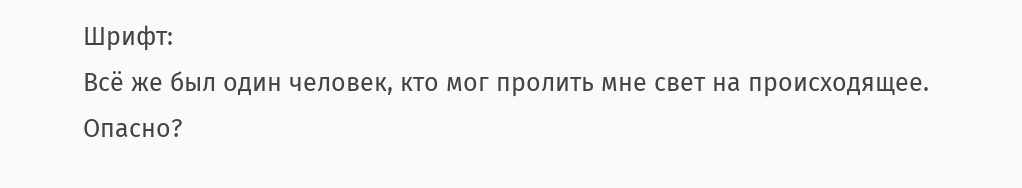Шрифт:
Всё же был один человек, кто мог пролить мне свет на происходящее.
Опасно?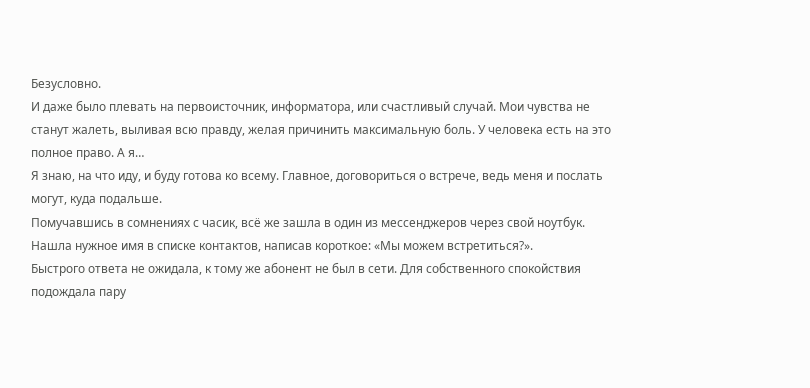Безусловно.
И даже было плевать на первоисточник, информатора, или счастливый случай. Мои чувства не станут жалеть, выливая всю правду, желая причинить максимальную боль. У человека есть на это полное право. А я…
Я знаю, на что иду, и буду готова ко всему. Главное, договориться о встрече, ведь меня и послать могут, куда подальше.
Помучавшись в сомнениях с часик, всё же зашла в один из мессенджеров через свой ноутбук. Нашла нужное имя в списке контактов, написав короткое: «Мы можем встретиться?».
Быстрого ответа не ожидала, к тому же абонент не был в сети. Для собственного спокойствия подождала пару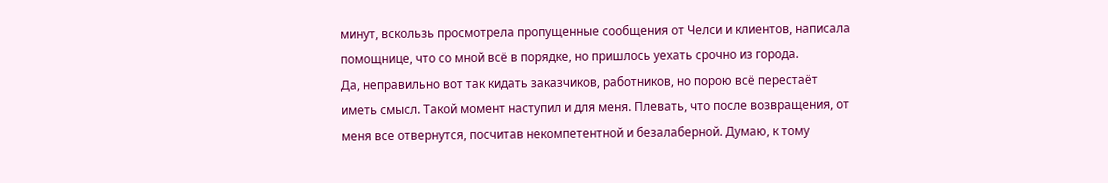минут, вскользь просмотрела пропущенные сообщения от Челси и клиентов, написала помощнице, что со мной всё в порядке, но пришлось уехать срочно из города.
Да, неправильно вот так кидать заказчиков, работников, но порою всё перестаёт иметь смысл. Такой момент наступил и для меня. Плевать, что после возвращения, от меня все отвернутся, посчитав некомпетентной и безалаберной. Думаю, к тому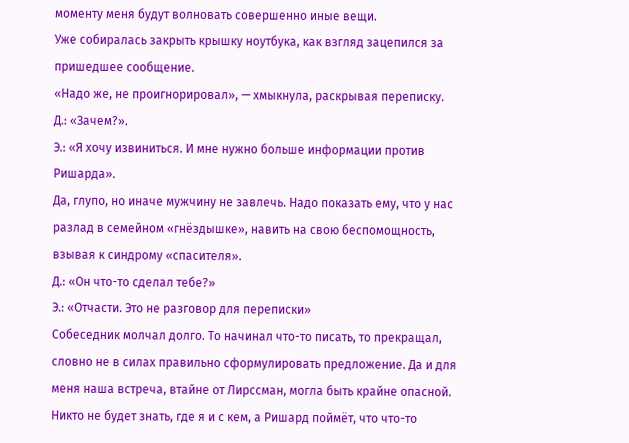моменту меня будут волновать совершенно иные вещи.
Уже собиралась закрыть крышку ноутбука, как взгляд зацепился за пришедшее сообщение.
«Надо же, не проигнорировал», — хмыкнула, раскрывая переписку.
Д.: «Зачем?».
Э.: «Я хочу извиниться. И мне нужно больше информации против Ришарда».
Да, глупо, но иначе мужчину не завлечь. Надо показать ему, что у нас разлад в семейном «гнёздышке», навить на свою беспомощность, взывая к синдрому «спасителя».
Д.: «Он что-то сделал тебе?»
Э.: «Отчасти. Это не разговор для переписки»
Собеседник молчал долго. То начинал что-то писать, то прекращал, словно не в силах правильно сформулировать предложение. Да и для меня наша встреча, втайне от Лирссман, могла быть крайне опасной. Никто не будет знать, где я и с кем, а Ришард поймёт, что что-то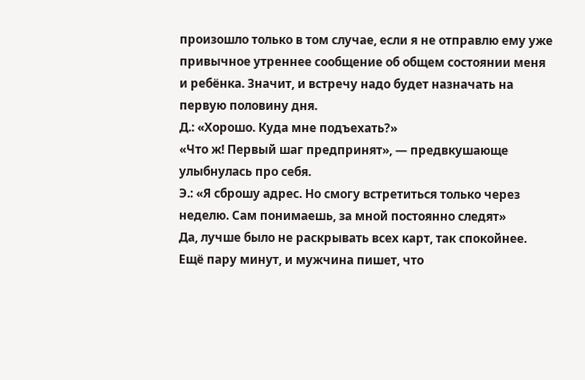произошло только в том случае, если я не отправлю ему уже привычное утреннее сообщение об общем состоянии меня и ребёнка. Значит, и встречу надо будет назначать на первую половину дня.
Д.: «Хорошо. Куда мне подъехать?»
«Что ж! Первый шаг предпринят», — предвкушающе улыбнулась про себя.
Э.: «Я сброшу адрес. Но смогу встретиться только через неделю. Сам понимаешь, за мной постоянно следят»
Да, лучше было не раскрывать всех карт, так спокойнее.
Ещё пару минут, и мужчина пишет, что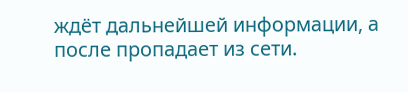ждёт дальнейшей информации, а после пропадает из сети.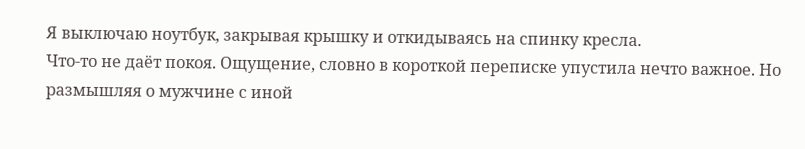Я выключаю ноутбук, закрывая крышку и откидываясь на спинку кресла.
Что-то не даёт покоя. Ощущение, словно в короткой переписке упустила нечто важное. Но размышляя о мужчине с иной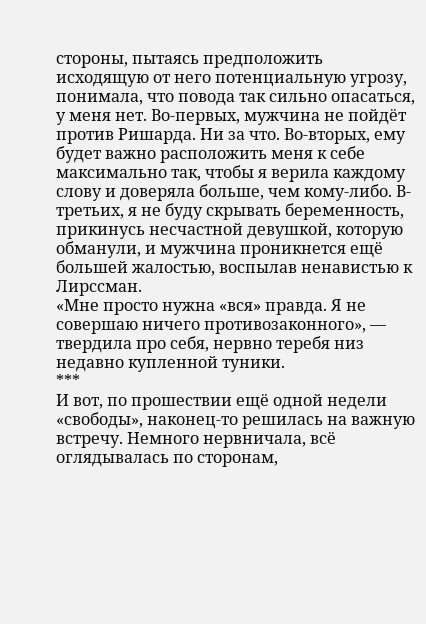стороны, пытаясь предположить исходящую от него потенциальную угрозу, понимала, что повода так сильно опасаться, у меня нет. Во-первых, мужчина не пойдёт против Ришарда. Ни за что. Во-вторых, ему будет важно расположить меня к себе максимально так, чтобы я верила каждому слову и доверяла больше, чем кому-либо. В-третьих, я не буду скрывать беременность, прикинусь несчастной девушкой, которую обманули, и мужчина проникнется ещё большей жалостью, воспылав ненавистью к Лирссман.
«Мне просто нужна «вся» правда. Я не совершаю ничего противозаконного», — твердила про себя, нервно теребя низ недавно купленной туники.
***
И вот, по прошествии ещё одной недели «свободы», наконец-то решилась на важную встречу. Немного нервничала, всё оглядывалась по сторонам,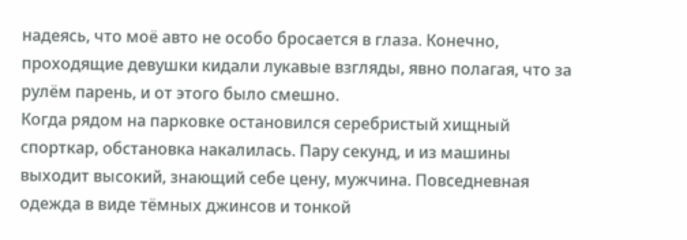надеясь, что моё авто не особо бросается в глаза. Конечно, проходящие девушки кидали лукавые взгляды, явно полагая, что за рулём парень, и от этого было смешно.
Когда рядом на парковке остановился серебристый хищный спорткар, обстановка накалилась. Пару секунд, и из машины выходит высокий, знающий себе цену, мужчина. Повседневная одежда в виде тёмных джинсов и тонкой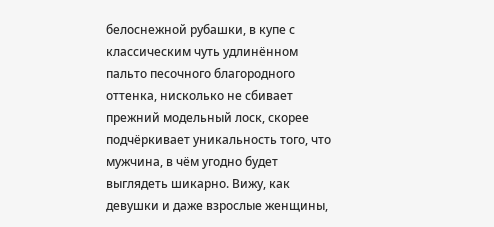белоснежной рубашки, в купе с классическим чуть удлинённом пальто песочного благородного оттенка, нисколько не сбивает прежний модельный лоск, скорее подчёркивает уникальность того, что мужчина, в чём угодно будет выглядеть шикарно. Вижу, как девушки и даже взрослые женщины,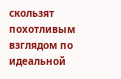скользят похотливым взглядом по идеальной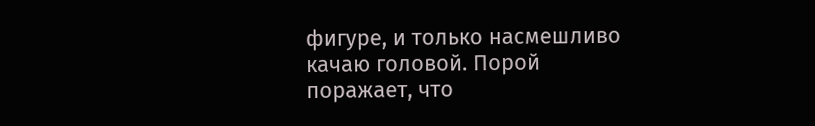фигуре, и только насмешливо качаю головой. Порой поражает, что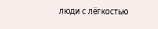люди с лёгкостью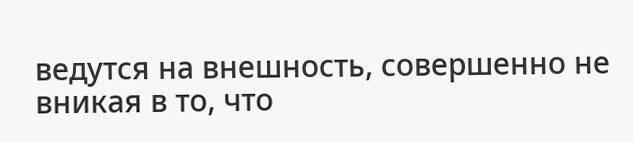ведутся на внешность, совершенно не вникая в то, что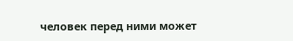человек перед ними может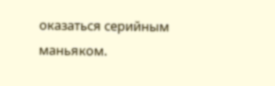оказаться серийным маньяком.